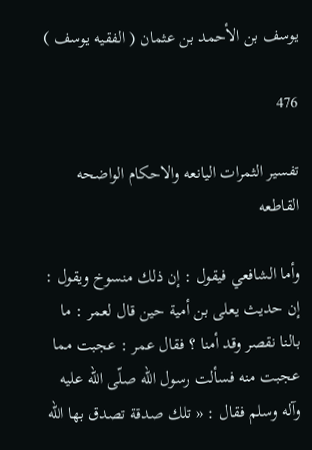يوسف بن الأحمد بن عثمان ( الفقيه يوسف )

476

تفسير الثمرات اليانعه والاحكام الواضحه القاطعه

وأما الشافعي فيقول : إن ذلك منسوخ ويقول : إن حديث يعلى بن أمية حين قال لعمر : ما بالنا نقصر وقد أمنا ؟ فقال عمر : عجبت مما عجبت منه فسألت رسول الله صلّى اللّه عليه وآله وسلم فقال : « تلك صدقة تصدق بها اللّه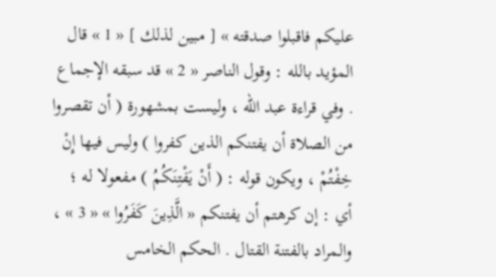عليكم فاقبلوا صدقته » [ مبين لذلك ] « 1 » قال المؤيد بالله : وقول الناصر « 2 » قد سبقه الإجماع . وفي قراءة عبد الله ، وليست بمشهورة ( أن تقصروا من الصلاة أن يفتنكم الذين كفروا ) وليس فيها إِنْ خِفْتُمْ ، ويكون قوله : ( أَنْ يَفْتِنَكُمُ ) مفعولا له ؛ أي : إن كرهتم أن يفتنكم « الَّذِينَ كَفَرُوا » « 3 » ، والمراد بالفتنة القتال . الحكم الخامس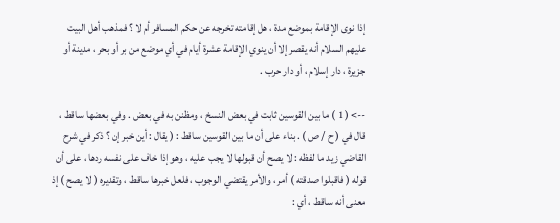إذا نوى الإقامة بموضع مدة ، هل إقامته تخرجه عن حكم المسافر أم لا ؟ فمذهب أهل البيت عليهم السلام أنه يقصر إلا أن ينوي الإقامة عشرة أيام في أي موضع من بر أو بحر ، مدينة أو جزيرة ، دار إسلام ، أو دار حرب .

--> ( 1 ) ما بين القوسين ثابت في بعض النسخ ، ومظنن به في بعض . وفي بعضها ساقط ، قال في ( ح / ص ) . بناء على أن ما بين القوسين ساقط : ( يقال : أين خبر إن ؟ ذكر في شرح القاضي زيد ما لفظه : لا يصح أن قبولها لا يجب عليه ، وهو إذا خاف على نفسه ردها ، على أن قوله ( فاقبلوا صدقته ) أمر ، والأمر يقتضي الوجوب ، فلعل خبرها ساقط ، وتقديره ( لا يصح ) إذ معنى أنه ساقط ، أي :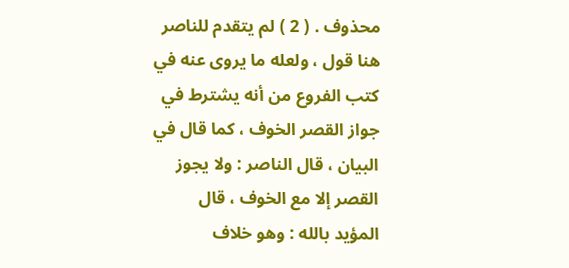محذوف . ( 2 ) لم يتقدم للناصر هنا قول ، ولعله ما يروى عنه في كتب الفروع من أنه يشترط في جواز القصر الخوف ، كما قال في البيان ، قال الناصر : ولا يجوز القصر إلا مع الخوف ، قال المؤيد بالله : وهو خلاف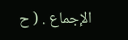الإجماع . ( ح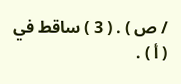/ ص ) . ( 3 ) ساقط في ( أ ) .